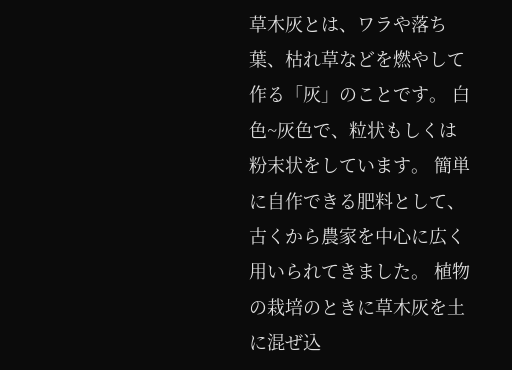草木灰とは、ワラや落ち葉、枯れ草などを燃やして作る「灰」のことです。 白色~灰色で、粒状もしくは粉末状をしています。 簡単に自作できる肥料として、古くから農家を中心に広く用いられてきました。 植物の栽培のときに草木灰を土に混ぜ込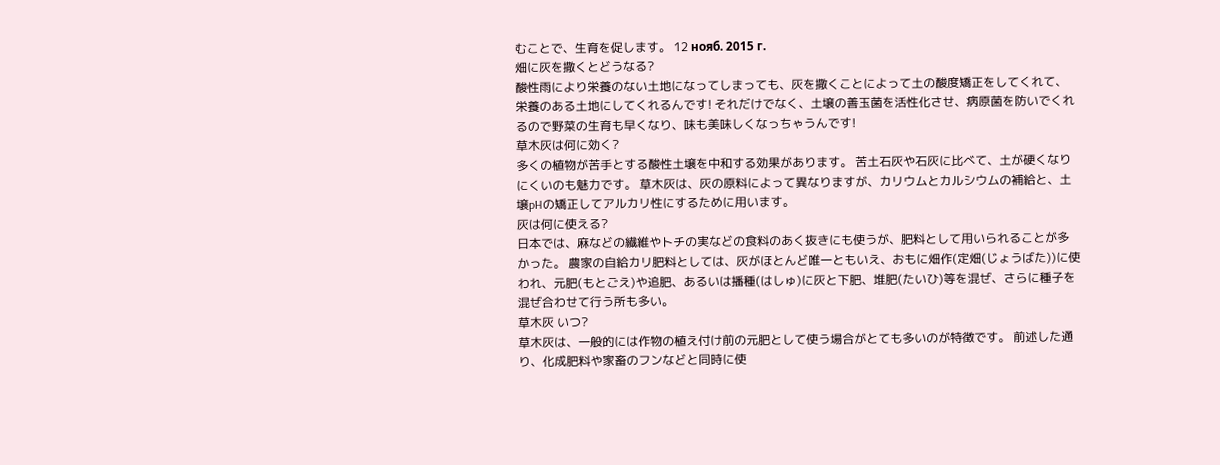むことで、生育を促します。 12 нояб. 2015 г.
畑に灰を撒くとどうなる?
酸性雨により栄養のない土地になってしまっても、灰を撒くことによって土の酸度矯正をしてくれて、栄養のある土地にしてくれるんです! それだけでなく、土壌の善玉菌を活性化させ、病原菌を防いでくれるので野菜の生育も早くなり、味も美味しくなっちゃうんです!
草木灰は何に効く?
多くの植物が苦手とする酸性土壌を中和する効果があります。 苦土石灰や石灰に比べて、土が硬くなりにくいのも魅力です。 草木灰は、灰の原料によって異なりますが、カリウムとカルシウムの補給と、土壌pHの矯正してアルカリ性にするために用います。
灰は何に使える?
日本では、麻などの繊維やトチの実などの食料のあく抜きにも使うが、肥料として用いられることが多かった。 農家の自給カリ肥料としては、灰がほとんど唯一ともいえ、おもに畑作(定畑(じょうばた))に使われ、元肥(もとごえ)や追肥、あるいは播種(はしゅ)に灰と下肥、堆肥(たいひ)等を混ぜ、さらに種子を混ぜ合わせて行う所も多い。
草木灰 いつ?
草木灰は、一般的には作物の植え付け前の元肥として使う場合がとても多いのが特徴です。 前述した通り、化成肥料や家畜のフンなどと同時に使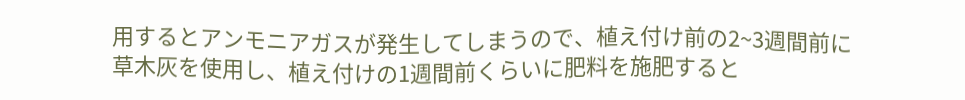用するとアンモニアガスが発生してしまうので、植え付け前の2~3週間前に草木灰を使用し、植え付けの1週間前くらいに肥料を施肥すると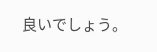良いでしょう。